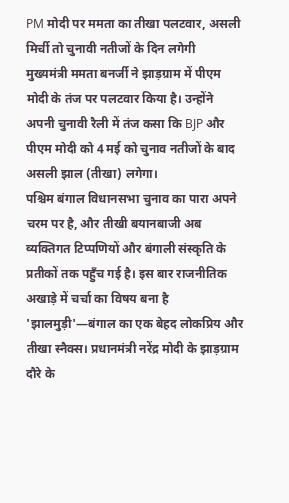PM मोदी पर ममता का तीखा पलटवार, असली मिर्ची तो चुनावी नतीजों के दिन लगेगी
मुख्यमंत्री ममता बनर्जी ने झाड़ग्राम में पीएम मोदी के तंज पर पलटवार किया है। उन्होंने अपनी चुनावी रैली में तंज कसा कि BJP और पीएम मोदी को 4 मई को चुनाव नतीजों के बाद असली झाल (तीखा) लगेगा।
पश्चिम बंगाल विधानसभा चुनाव का पारा अपने चरम पर है, और तीखी बयानबाजी अब व्यक्तिगत टिप्पणियों और बंगाली संस्कृति के प्रतीकों तक पहुँच गई है। इस बार राजनीतिक अखाड़े में चर्चा का विषय बना है 'झालमुड़ी'—बंगाल का एक बेहद लोकप्रिय और तीखा स्नैक्स। प्रधानमंत्री नरेंद्र मोदी के झाड़ग्राम दौरे के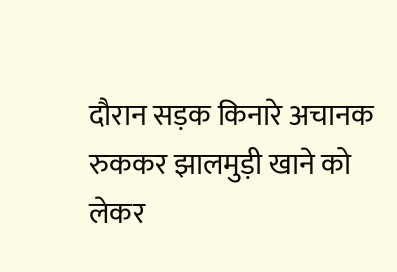दौरान सड़क किनारे अचानक रुककर झालमुड़ी खाने को लेकर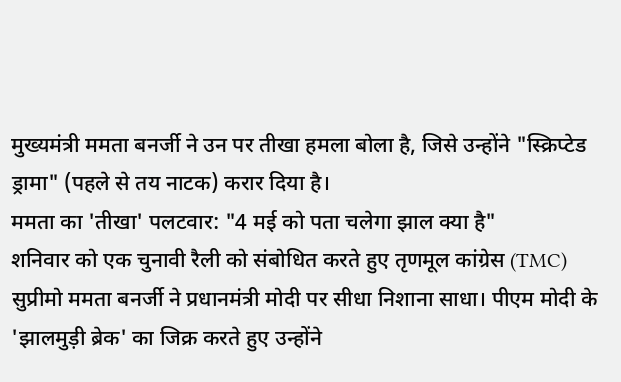मुख्यमंत्री ममता बनर्जी ने उन पर तीखा हमला बोला है, जिसे उन्होंने "स्क्रिप्टेड ड्रामा" (पहले से तय नाटक) करार दिया है।
ममता का 'तीखा' पलटवार: "4 मई को पता चलेगा झाल क्या है"
शनिवार को एक चुनावी रैली को संबोधित करते हुए तृणमूल कांग्रेस (TMC) सुप्रीमो ममता बनर्जी ने प्रधानमंत्री मोदी पर सीधा निशाना साधा। पीएम मोदी के 'झालमुड़ी ब्रेक' का जिक्र करते हुए उन्होंने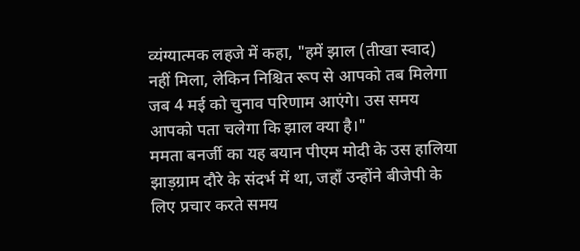व्यंग्यात्मक लहजे में कहा, "हमें झाल (तीखा स्वाद) नहीं मिला, लेकिन निश्चित रूप से आपको तब मिलेगा जब 4 मई को चुनाव परिणाम आएंगे। उस समय आपको पता चलेगा कि झाल क्या है।"
ममता बनर्जी का यह बयान पीएम मोदी के उस हालिया झाड़ग्राम दौरे के संदर्भ में था, जहाँ उन्होंने बीजेपी के लिए प्रचार करते समय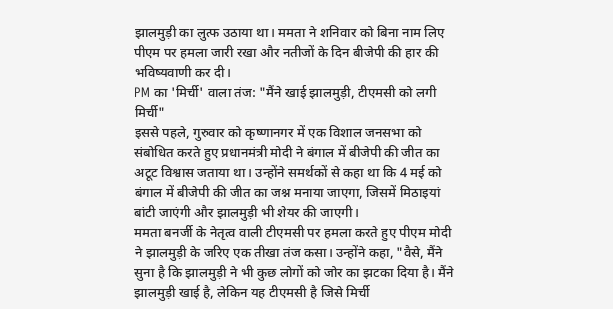झालमुड़ी का लुत्फ उठाया था। ममता ने शनिवार को बिना नाम लिए पीएम पर हमला जारी रखा और नतीजों के दिन बीजेपी की हार की भविष्यवाणी कर दी।
PM का 'मिर्ची' वाला तंज: "मैंने खाई झालमुड़ी, टीएमसी को लगी मिर्ची"
इससे पहले, गुरुवार को कृष्णानगर में एक विशाल जनसभा को संबोधित करते हुए प्रधानमंत्री मोदी ने बंगाल में बीजेपी की जीत का अटूट विश्वास जताया था। उन्होंने समर्थकों से कहा था कि 4 मई को बंगाल में बीजेपी की जीत का जश्न मनाया जाएगा, जिसमें मिठाइयां बांटी जाएंगी और झालमुड़ी भी शेयर की जाएगी।
ममता बनर्जी के नेतृत्व वाली टीएमसी पर हमला करते हुए पीएम मोदी ने झालमुड़ी के जरिए एक तीखा तंज कसा। उन्होंने कहा, "वैसे, मैंने सुना है कि झालमुड़ी ने भी कुछ लोगों को जोर का झटका दिया है। मैंने झालमुड़ी खाई है, लेकिन यह टीएमसी है जिसे मिर्ची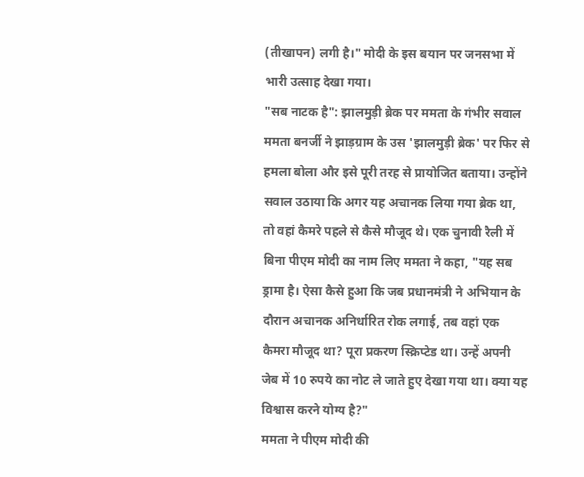(तीखापन) लगी है।" मोदी के इस बयान पर जनसभा में भारी उत्साह देखा गया।
"सब नाटक है": झालमुड़ी ब्रेक पर ममता के गंभीर सवाल
ममता बनर्जी ने झाड़ग्राम के उस 'झालमुड़ी ब्रेक' पर फिर से हमला बोला और इसे पूरी तरह से प्रायोजित बताया। उन्होंने सवाल उठाया कि अगर यह अचानक लिया गया ब्रेक था, तो वहां कैमरे पहले से कैसे मौजूद थे। एक चुनावी रैली में बिना पीएम मोदी का नाम लिए ममता ने कहा, "यह सब ड्रामा है। ऐसा कैसे हुआ कि जब प्रधानमंत्री ने अभियान के दौरान अचानक अनिर्धारित रोक लगाई, तब वहां एक कैमरा मौजूद था? पूरा प्रकरण स्क्रिप्टेड था। उन्हें अपनी जेब में 10 रुपये का नोट ले जाते हुए देखा गया था। क्या यह विश्वास करने योग्य है?"
ममता ने पीएम मोदी की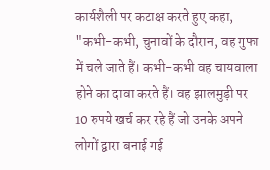कार्यशैली पर कटाक्ष करते हुए कहा, "कभी-कभी, चुनावों के दौरान, वह गुफा में चले जाते हैं। कभी-कभी वह चायवाला होने का दावा करते हैं। वह झालमुड़ी पर 10 रुपये खर्च कर रहे हैं जो उनके अपने लोगों द्वारा बनाई गई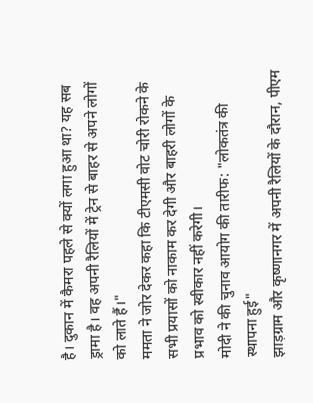है। दुकान में कैमरा पहले से क्यों लगा हुआ था? यह सब ड्रामा है। वह अपनी रैलियों में ट्रेन से बाहर से अपने लोगों को लाते हैं।"
ममता ने जोर देकर कहा कि टीएमसी वोट चोरी रोकने के सभी प्रयासों को नाकाम कर देगी और बाहरी लोगों के प्रभाव को स्वीकार नहीं करेगी।
मोदी ने की चुनाव आयोग की तारीफ: "लोकतंत्र की स्थापना हुई"
झाड़ग्राम और कृष्णानगर में अपनी रैलियों के दौरान, पीएम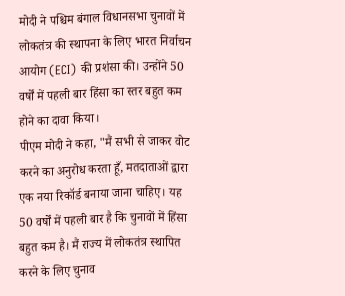मोदी ने पश्चिम बंगाल विधानसभा चुनावों में लोकतंत्र की स्थापना के लिए भारत निर्वाचन आयोग (ECI) की प्रशंसा की। उन्होंने 50 वर्षों में पहली बार हिंसा का स्तर बहुत कम होने का दावा किया।
पीएम मोदी ने कहा, "मैं सभी से जाकर वोट करने का अनुरोध करता हूँ, मतदाताओं द्वारा एक नया रिकॉर्ड बनाया जाना चाहिए। यह 50 वर्षों में पहली बार है कि चुनावों में हिंसा बहुत कम है। मैं राज्य में लोकतंत्र स्थापित करने के लिए चुनाव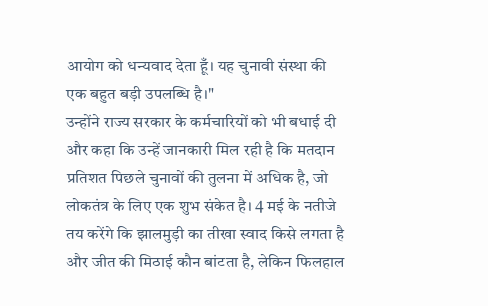आयोग को धन्यवाद देता हूँ। यह चुनावी संस्था की एक बहुत बड़ी उपलब्धि है।"
उन्होंने राज्य सरकार के कर्मचारियों को भी बधाई दी और कहा कि उन्हें जानकारी मिल रही है कि मतदान प्रतिशत पिछले चुनावों की तुलना में अधिक है, जो लोकतंत्र के लिए एक शुभ संकेत है। 4 मई के नतीजे तय करेंगे कि झालमुड़ी का तीखा स्वाद किसे लगता है और जीत की मिठाई कौन बांटता है, लेकिन फिलहाल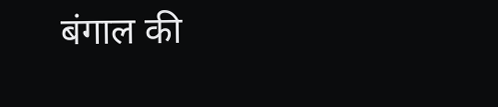बंगाल की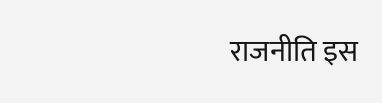राजनीति इस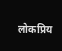लोकप्रिय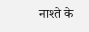नाश्ते के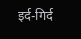इर्द-गिर्द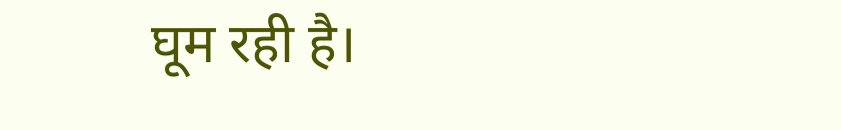घूम रही है।